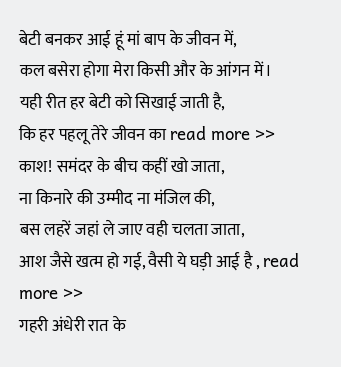बेटी बनकर आई हूं मां बाप के जीवन में,
कल बसेरा होगा मेरा किसी और के आंगन में।
यही रीत हर बेटी को सिखाई जाती है,
कि हर पहलू तेरे जीवन का read more >>
काश! समंदर के बीच कहीं खो जाता,
ना किनारे की उम्मीद ना मंजिल की,
बस लहरें जहां ले जाए वही चलता जाता,
आश जैसे खत्म हो गई, वैसी ये घड़ी आई है , read more >>
गहरी अंधेरी रात के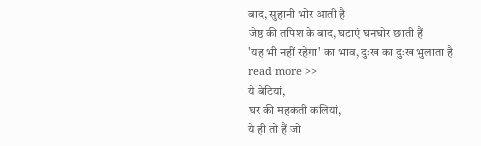बाद, सुहानी भोर आती है
जेष्ठ की तपिश के बाद, घटाएं घनघोर छाती हैं
'यह भी नहीं रहेगा' का भाव, दुःख का दुःख भुलाता है
read more >>
ये बेटियां,
घर की महकती कलियां,
ये ही तो हैं जो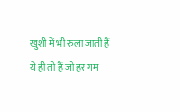खुशी में भी रुला जाती हैं
ये ही तो हैं जो हर गम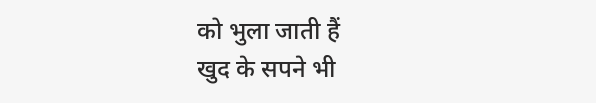को भुला जाती हैं
खुद के सपने भी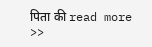पिता की read more >>